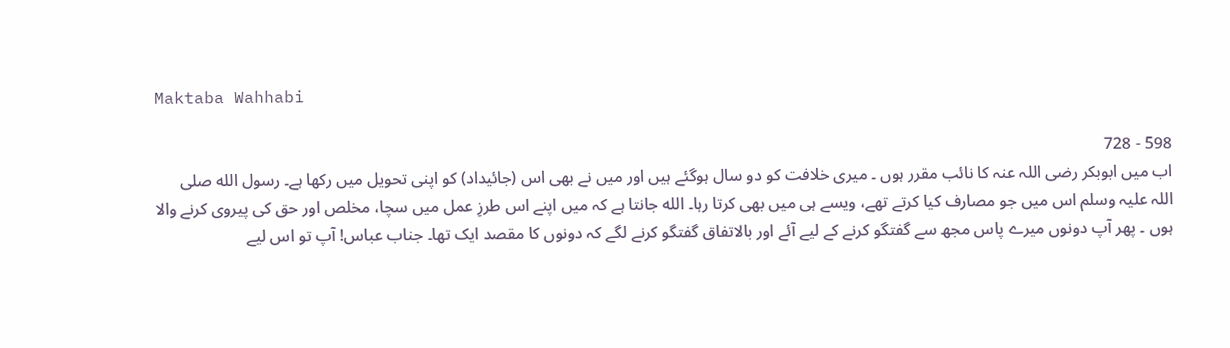Maktaba Wahhabi

598 - 728
اب میں ابوبکر رضی اللہ عنہ کا نائب مقرر ہوں ۔ میری خلافت کو دو سال ہوگئے ہیں اور میں نے بھی اس (جائیداد) کو اپنی تحویل میں رکھا ہے۔ رسول الله صلی اللہ علیہ وسلم اس میں جو مصارف کیا کرتے تھے، ویسے ہی میں بھی کرتا رہا۔ الله جانتا ہے کہ میں اپنے اس طرزِ عمل میں سچا، مخلص اور حق کی پیروی کرنے والا ہوں ۔ پھر آپ دونوں میرے پاس مجھ سے گفتگو کرنے کے لیے آئے اور بالاتفاق گفتگو کرنے لگے کہ دونوں کا مقصد ایک تھا۔ جناب عباس! آپ تو اس لیے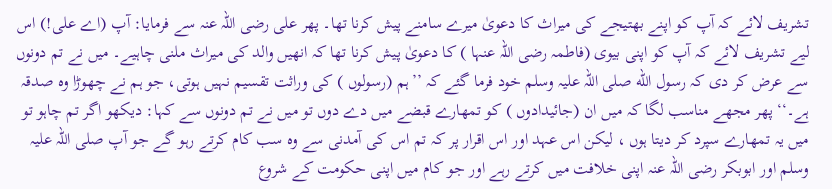تشریف لائے کہ آپ کو اپنے بھتیجے کی میراث کا دعویٰ میرے سامنے پیش کرنا تھا۔ پھر علی رضی اللہ عنہ سے فرمایا: آپ (اے علی!) اس لیے تشریف لائے کہ آپ کو اپنی بیوی (فاطمہ رضی اللہ عنہا ) کا دعویٰ پیش کرنا تھا کہ انھیں والد کی میراث ملنی چاہیے۔ میں نے تم دونوں سے عرض کر دی کہ رسول الله صلی اللہ علیہ وسلم خود فرما گئے کہ ’’ہم (رسولوں ) کی وراثت تقسیم نہیں ہوتی، جو ہم نے چھوڑا وہ صدقہ ہے۔‘‘ پھر مجھے مناسب لگا کہ میں ان (جائیدادوں ) کو تمھارے قبضے میں دے دوں تو میں نے تم دونوں سے کہا: دیکھو اگر تم چاہو تو میں یہ تمھارے سپرد کر دیتا ہوں ، لیکن اس عہد اور اس اقرار پر کہ تم اس کی آمدنی سے وہ سب کام کرتے رہو گے جو آپ صلی اللہ علیہ وسلم اور ابوبکر رضی اللہ عنہ اپنی خلافت میں کرتے رہے اور جو کام میں اپنی حکومت کے شروع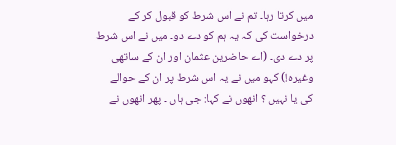میں کرتا رہا۔ تم نے اس شرط کو قبول کر کے درخواست کی کہ یہ ہم کو دے دو۔ میں نے اس شرط پر دے دی۔ (اے حاضرین عثمان اور ان کے ساتھی وغیرہ!) کہو میں نے یہ اس شرط پر ان کے حوالے کی یا نہیں ؟ انھوں نے کہا: جی ہاں ۔ پھر انھوں نے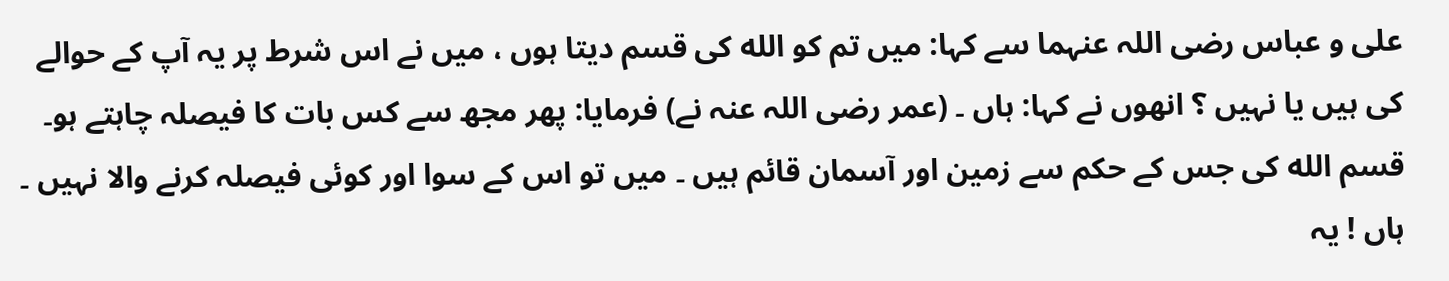علی و عباس رضی اللہ عنہما سے کہا: میں تم کو الله کی قسم دیتا ہوں ، میں نے اس شرط پر یہ آپ کے حوالے کی ہیں یا نہیں ؟ انھوں نے کہا: ہاں ۔ (عمر رضی اللہ عنہ نے) فرمایا: پھر مجھ سے کس بات کا فیصلہ چاہتے ہو۔ قسم الله کی جس کے حکم سے زمین اور آسمان قائم ہیں ۔ میں تو اس کے سوا اور کوئی فیصلہ کرنے والا نہیں ۔ ہاں ! یہ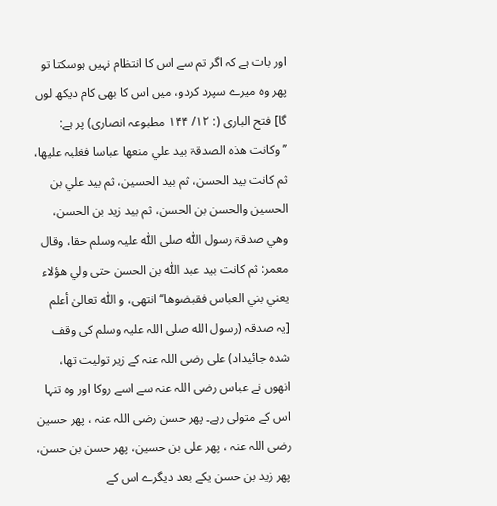اور بات ہے کہ اگر تم سے اس کا انتظام نہیں ہوسکتا تو پھر وہ میرے سپرد کردو، میں اس کا بھی کام دیکھ لوں گا] فتح الباری (: ۱۲/ ۱۴۴ مطبوعہ انصاری) پر ہے: ’’وکانت ھذہ الصدقۃ بید علي منعھا عباسا فغلبہ علیھا، ثم کانت بید الحسن، ثم بید الحسین، ثم بید علي بن الحسین والحسن بن الحسن، ثم بید زید بن الحسن، وھي صدقۃ رسول اللّٰه صلی اللّٰه علیہ وسلم حقا، وقال معمر: ثم کانت بید عبد اللّٰه بن الحسن حتی ولي ھؤلاء یعني بني العباس فقبضوھا‘‘ انتھی، و اللّٰه تعالیٰ أعلم [یہ صدقہ (رسول الله صلی اللہ علیہ وسلم کی وقف شدہ جائیداد) علی رضی اللہ عنہ کے زیر تولیت تھا، انھوں نے عباس رضی اللہ عنہ سے اسے روکا اور وہ تنہا اس کے متولی رہے۔ پھر حسن رضی اللہ عنہ ، پھر حسین رضی اللہ عنہ ، پھر علی بن حسین، پھر حسن بن حسن، پھر زید بن حسن یکے بعد دیگرے اس کے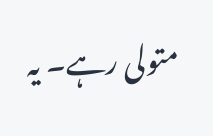متولی رہے۔ یہ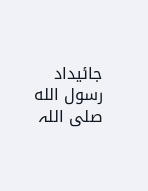جائیداد رسول الله صلی اللہ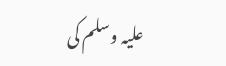علیہ وسلم کی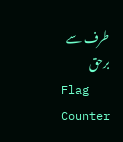طرف سے برحق
Flag Counter